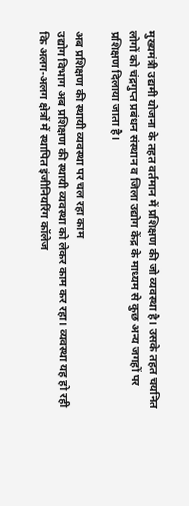मुख्यमंत्री उद्यमी योजना के तहत वर्तमान में प्रशिक्षण की जो व्यवस्था है। उसके तहत चयनित लोगों को चंद्रगुप्त प्रबंधन संस्थान व जिला उद्योग केंद्र के माध्यम से कुछ अन्य जगहों पर प्रशिक्षण दिलाया जाता है।

अब प्रशिक्षण की स्थायी व्यवस्था पर चल रहा काम
उद्योग विभाग अब प्रशिक्षण की स्थायी व्यवस्था को लेकर काम कर रहा। व्यवस्था यह हो रही कि अलग-अलग क्षेत्रों में स्थापित इंजीनियरिंग कॉलेज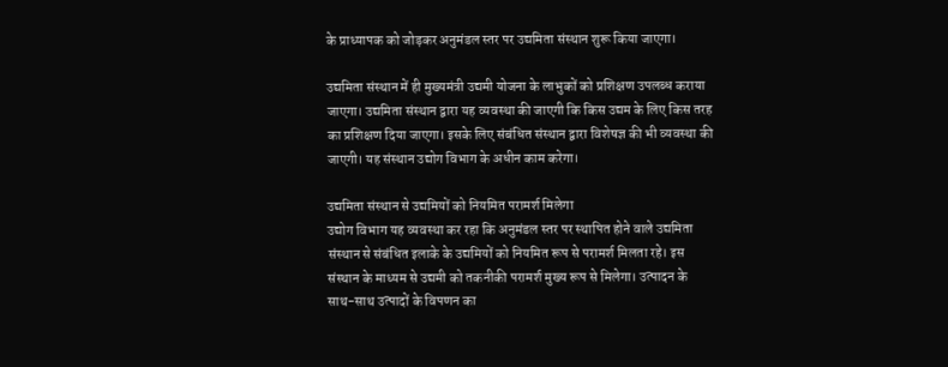के प्राध्यापक को जोड़कर अनुमंडल स्तर पर उद्यमिता संस्थान शुरू किया जाएगा।

उद्यमिता संस्थान में ही मुख्यमंत्री उद्यमी योजना के लाभुकों को प्रशिक्षण उपलब्ध कराया जाएगा। उद्यमिता संस्थान द्वारा यह व्यवस्था की जाएगी कि किस उद्यम के लिए किस तरह का प्रशिक्षण दिया जाएगा। इसके लिए संबंधित संस्थान द्वारा विशेषज्ञ की भी व्यवस्था की जाएगी। यह संस्थान उद्योग विभाग के अधीन काम करेगा।

उद्यमिता संस्थान से उद्यमियों को नियमित परामर्श मिलेगा
उद्योग विभाग यह व्यवस्था कर रहा कि अनुमंडल स्तर पर स्थापित होने वाले उद्यमिता संस्थान से संबंधित इलाके के उद्यमियों को नियमित रूप से परामर्श मिलता रहे। इस संस्थान के माध्यम से उद्यमी को तकनीकी परामर्श मुख्य रूप से मिलेगा। उत्पादन के साथ-साथ उत्पादों के विपणन का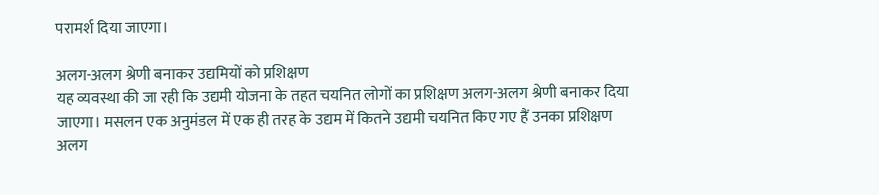परामर्श दिया जाएगा।

अलग-अलग श्रेणी बनाकर उद्यमियों को प्रशिक्षण
यह व्यवस्था की जा रही कि उद्यमी योजना के तहत चयनित लोगों का प्रशिक्षण अलग-अलग श्रेणी बनाकर दिया जाएगा। मसलन एक अनुमंडल में एक ही तरह के उद्यम में कितने उद्यमी चयनित किए गए हैं उनका प्रशिक्षण अलग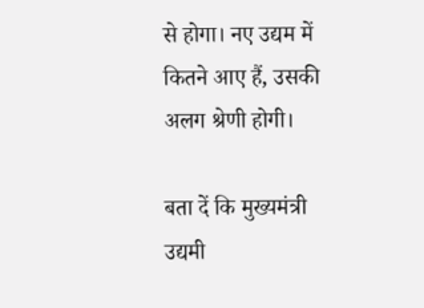से होगा। नए उद्यम में कितने आए हैं, उसकी अलग श्रेणी होगी।

बता दें कि मुख्यमंत्री उद्यमी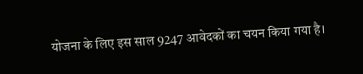योजना के लिए इस साल 9247 आवेदकों का चयन किया गया है।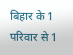बिहार के 1 परिवार से 1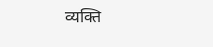व्यक्ति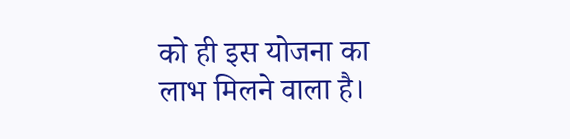को ही इस योजना का लाभ मिलने वाला है।